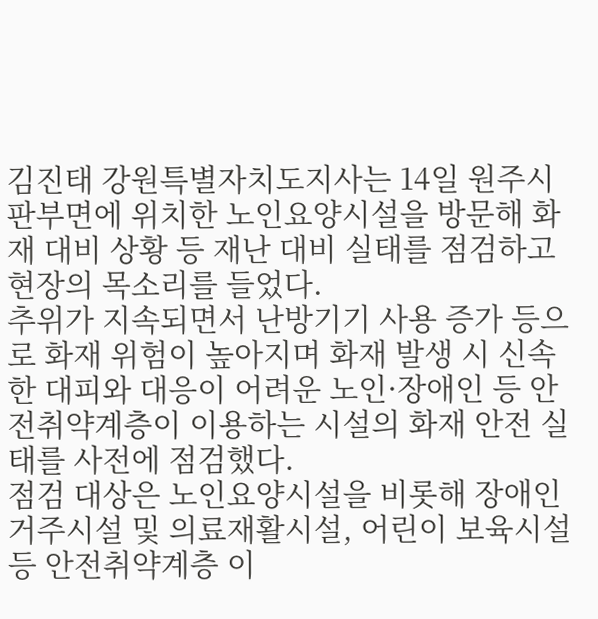김진태 강원특별자치도지사는 14일 원주시 판부면에 위치한 노인요양시설을 방문해 화재 대비 상황 등 재난 대비 실태를 점검하고 현장의 목소리를 들었다.
추위가 지속되면서 난방기기 사용 증가 등으로 화재 위험이 높아지며 화재 발생 시 신속한 대피와 대응이 어려운 노인·장애인 등 안전취약계층이 이용하는 시설의 화재 안전 실태를 사전에 점검했다.
점검 대상은 노인요양시설을 비롯해 장애인 거주시설 및 의료재활시설, 어린이 보육시설 등 안전취약계층 이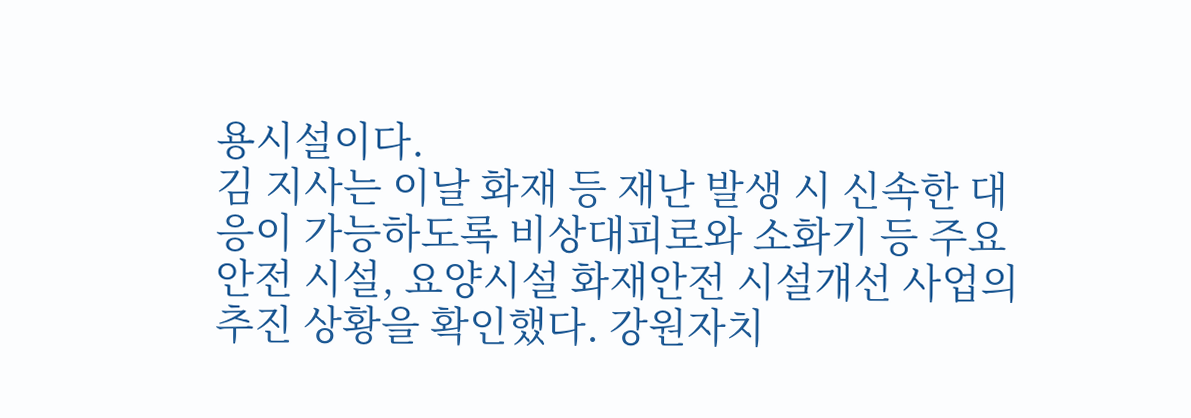용시설이다.
김 지사는 이날 화재 등 재난 발생 시 신속한 대응이 가능하도록 비상대피로와 소화기 등 주요 안전 시설, 요양시설 화재안전 시설개선 사업의 추진 상황을 확인했다. 강원자치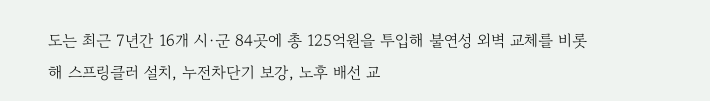도는 최근 7년간 16개 시·군 84곳에 총 125억원을 투입해 불연성 외벽 교체를 비롯해 스프링클러 설치, 누전차단기 보강, 노후 배선 교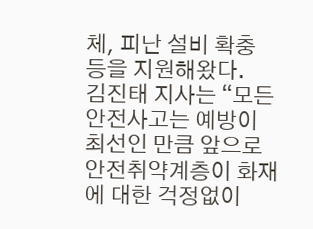체, 피난 설비 확충 등을 지원해왔다.
김진태 지사는 “모든 안전사고는 예방이 최선인 만큼 앞으로 안전취약계층이 화재에 대한 걱정없이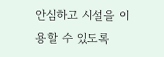안심하고 시설을 이용할 수 있도록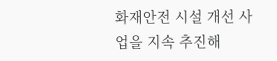화재안전 시설 개선 사업을 지속 추진해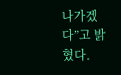나가겠다”고 밝혔다.